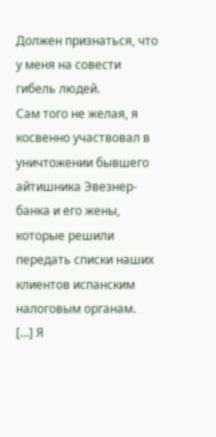Должен признаться, что у меня на совести гибель людей.
Сам того не желая, я косвенно участвовал в уничтожении бывшего айтишника Эвезнер-банка и его жены, которые решили передать списки наших клиентов испанским налоговым органам.
[…] Я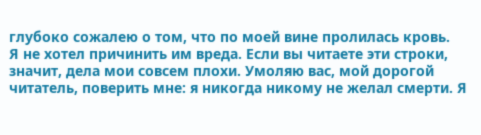глубоко сожалею о том, что по моей вине пролилась кровь.
Я не хотел причинить им вреда. Если вы читаете эти строки, значит, дела мои совсем плохи. Умоляю вас, мой дорогой читатель, поверить мне: я никогда никому не желал смерти. Я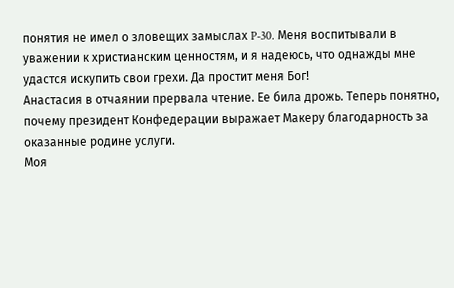понятия не имел о зловещих замыслах P-30. Меня воспитывали в уважении к христианским ценностям, и я надеюсь, что однажды мне удастся искупить свои грехи. Да простит меня Бог!
Анастасия в отчаянии прервала чтение. Ее била дрожь. Теперь понятно, почему президент Конфедерации выражает Макеру благодарность за оказанные родине услуги.
Моя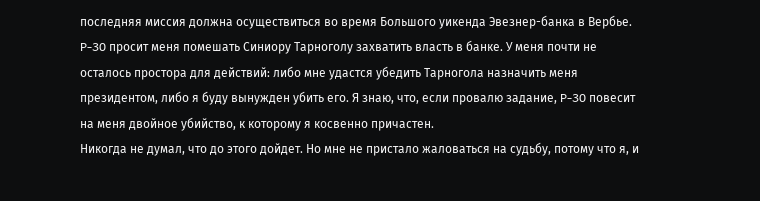последняя миссия должна осуществиться во время Большого уикенда Эвезнер-банка в Вербье. P-30 просит меня помешать Синиору Тарноголу захватить власть в банке. У меня почти не осталось простора для действий: либо мне удастся убедить Тарногола назначить меня президентом, либо я буду вынужден убить его. Я знаю, что, если провалю задание, P-30 повесит на меня двойное убийство, к которому я косвенно причастен.
Никогда не думал, что до этого дойдет. Но мне не пристало жаловаться на судьбу, потому что я, и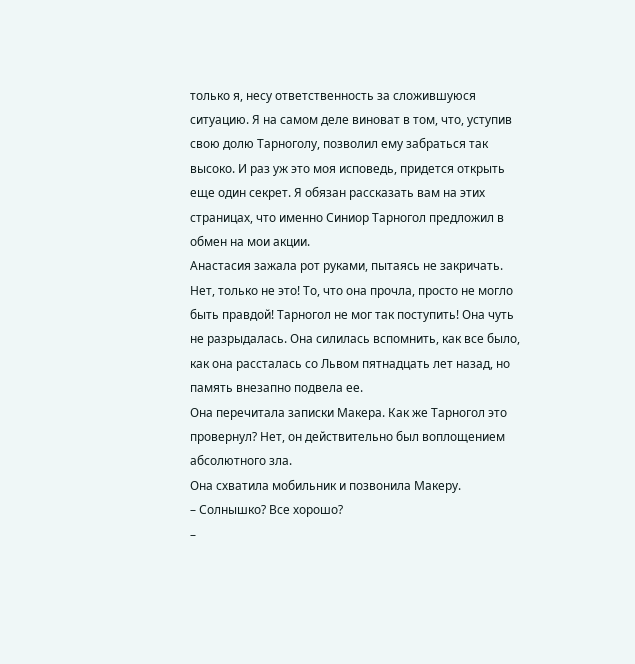только я, несу ответственность за сложившуюся ситуацию. Я на самом деле виноват в том, что, уступив свою долю Тарноголу, позволил ему забраться так высоко. И раз уж это моя исповедь, придется открыть еще один секрет. Я обязан рассказать вам на этих страницах, что именно Синиор Тарногол предложил в обмен на мои акции.
Анастасия зажала рот руками, пытаясь не закричать. Нет, только не это! То, что она прочла, просто не могло быть правдой! Тарногол не мог так поступить! Она чуть не разрыдалась. Она силилась вспомнить, как все было, как она рассталась со Львом пятнадцать лет назад, но память внезапно подвела ее.
Она перечитала записки Макера. Как же Тарногол это провернул? Нет, он действительно был воплощением абсолютного зла.
Она схватила мобильник и позвонила Макеру.
– Солнышко? Все хорошо?
–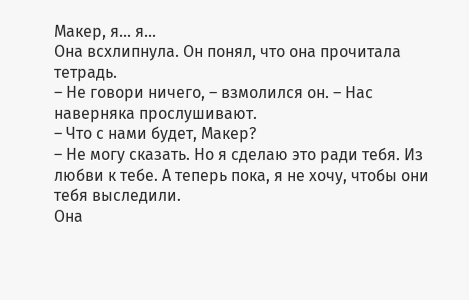Макер, я… я…
Она всхлипнула. Он понял, что она прочитала тетрадь.
– Не говори ничего, – взмолился он. – Нас наверняка прослушивают.
– Что с нами будет, Макер?
– Не могу сказать. Но я сделаю это ради тебя. Из любви к тебе. А теперь пока, я не хочу, чтобы они тебя выследили.
Она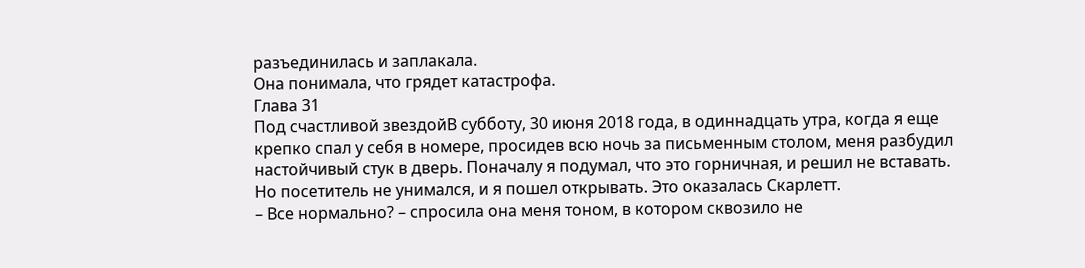разъединилась и заплакала.
Она понимала, что грядет катастрофа.
Глава 31
Под счастливой звездойВ субботу, 30 июня 2018 года, в одиннадцать утра, когда я еще крепко спал у себя в номере, просидев всю ночь за письменным столом, меня разбудил настойчивый стук в дверь. Поначалу я подумал, что это горничная, и решил не вставать. Но посетитель не унимался, и я пошел открывать. Это оказалась Скарлетт.
– Все нормально? – спросила она меня тоном, в котором сквозило не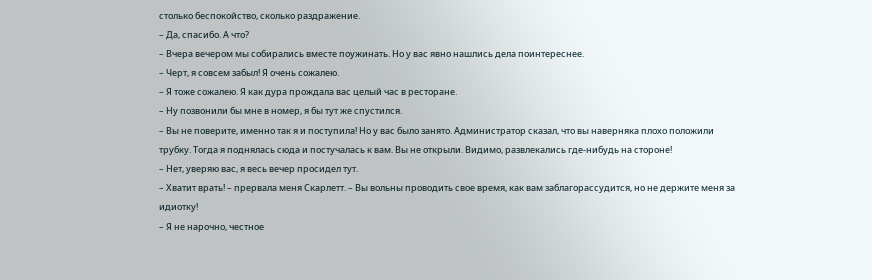столько беспокойство, сколько раздражение.
– Да, спасибо. А что?
– Вчера вечером мы собирались вместе поужинать. Но у вас явно нашлись дела поинтереснее.
– Черт, я совсем забыл! Я очень сожалею.
– Я тоже сожалею. Я как дура прождала вас целый час в ресторане.
– Ну позвонили бы мне в номер, я бы тут же спустился.
– Вы не поверите, именно так я и поступила! Но у вас было занято. Администратор сказал, что вы наверняка плохо положили трубку. Тогда я поднялась сюда и постучалась к вам. Вы не открыли. Видимо, развлекались где‐нибудь на стороне!
– Нет, уверяю вас, я весь вечер просидел тут.
– Хватит врать! – прервала меня Скарлетт. – Вы вольны проводить свое время, как вам заблагорассудится, но не держите меня за идиотку!
– Я не нарочно, честное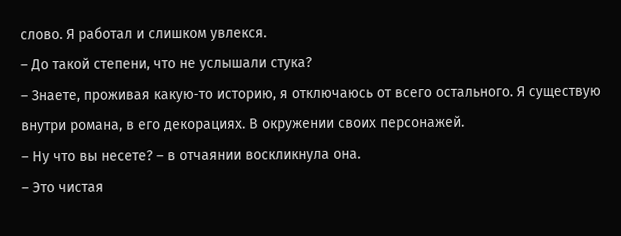слово. Я работал и слишком увлекся.
– До такой степени, что не услышали стука?
– Знаете, проживая какую‐то историю, я отключаюсь от всего остального. Я существую внутри романа, в его декорациях. В окружении своих персонажей.
– Ну что вы несете? – в отчаянии воскликнула она.
– Это чистая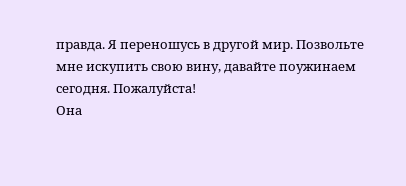правда. Я переношусь в другой мир. Позвольте мне искупить свою вину, давайте поужинаем сегодня. Пожалуйста!
Она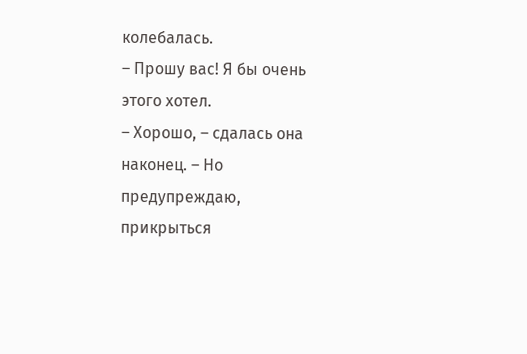колебалась.
– Прошу вас! Я бы очень этого хотел.
– Хорошо, – сдалась она наконец. – Но предупреждаю, прикрыться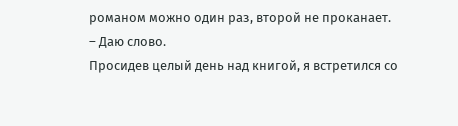романом можно один раз, второй не проканает.
– Даю слово.
Просидев целый день над книгой, я встретился со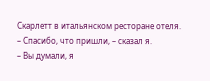Скарлетт в итальянском ресторане отеля.
– Спасибо, что пришли, – сказал я.
– Вы думали, я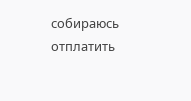собираюсь отплатить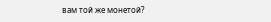вам той же монетой?